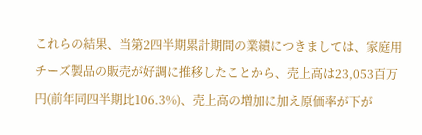これらの結果、当第2四半期累計期間の業績につきましては、家庭用チーズ製品の販売が好調に推移したことから、売上高は23,053百万円(前年同四半期比106.3%)、売上高の増加に加え原価率が下が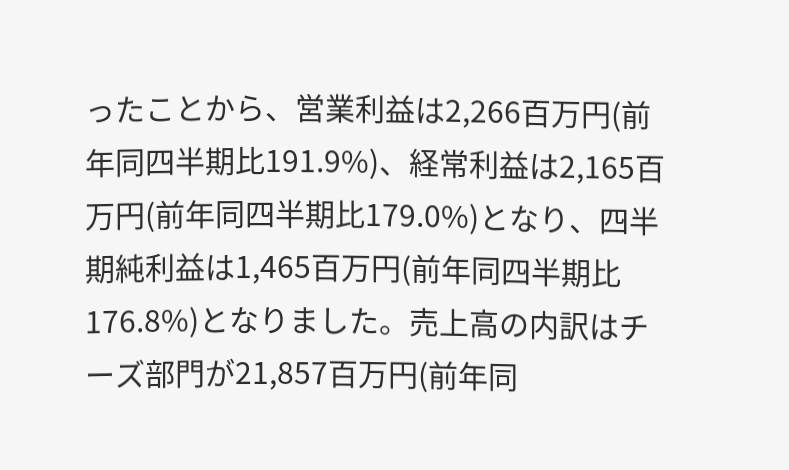ったことから、営業利益は2,266百万円(前年同四半期比191.9%)、経常利益は2,165百万円(前年同四半期比179.0%)となり、四半期純利益は1,465百万円(前年同四半期比176.8%)となりました。売上高の内訳はチーズ部門が21,857百万円(前年同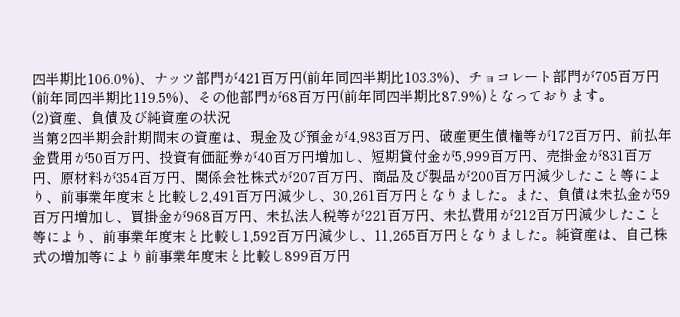四半期比106.0%)、ナッツ部門が421百万円(前年同四半期比103.3%)、チョコレート部門が705百万円(前年同四半期比119.5%)、その他部門が68百万円(前年同四半期比87.9%)となっております。
(2)資産、負債及び純資産の状況
当第2四半期会計期間末の資産は、現金及び預金が4,983百万円、破産更生債権等が172百万円、前払年金費用が50百万円、投資有価証券が40百万円増加し、短期貸付金が5,999百万円、売掛金が831百万円、原材料が354百万円、関係会社株式が207百万円、商品及び製品が200百万円減少したこと等により、前事業年度末と比較し2,491百万円減少し、30,261百万円となりました。また、負債は未払金が59百万円増加し、買掛金が968百万円、未払法人税等が221百万円、未払費用が212百万円減少したこと等により、前事業年度末と比較し1,592百万円減少し、11,265百万円となりました。純資産は、自己株式の増加等により前事業年度末と比較し899百万円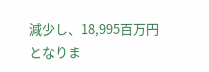減少し、18,995百万円となりま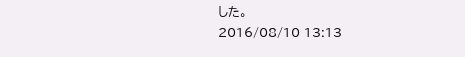した。
2016/08/10 13:13